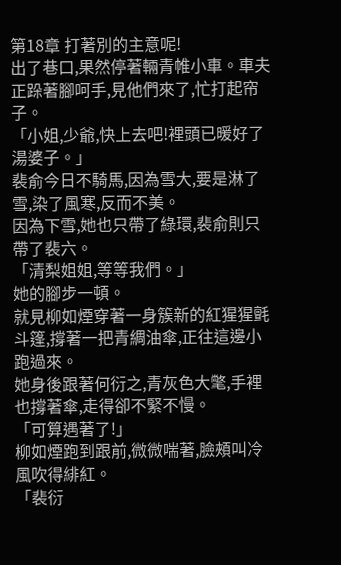第18章 打著別的主意呢!
出了巷口,果然停著輛青帷小車。車夫正跺著腳呵手,見他們來了,忙打起帘子。
「小姐,少爺,快上去吧!裡頭已暖好了湯婆子。」
裴俞今日不騎馬,因為雪大,要是淋了雪,染了風寒,反而不美。
因為下雪,她也只帶了綠環,裴俞則只帶了裴六。
「清梨姐姐,等等我們。」
她的腳步一頓。
就見柳如煙穿著一身簇新的紅猩猩氈斗篷,撐著一把青綢油傘,正往這邊小跑過來。
她身後跟著何衍之,青灰色大氅,手裡也撐著傘,走得卻不緊不慢。
「可算遇著了!」
柳如煙跑到跟前,微微喘著,臉頰叫冷風吹得緋紅。
「裴衍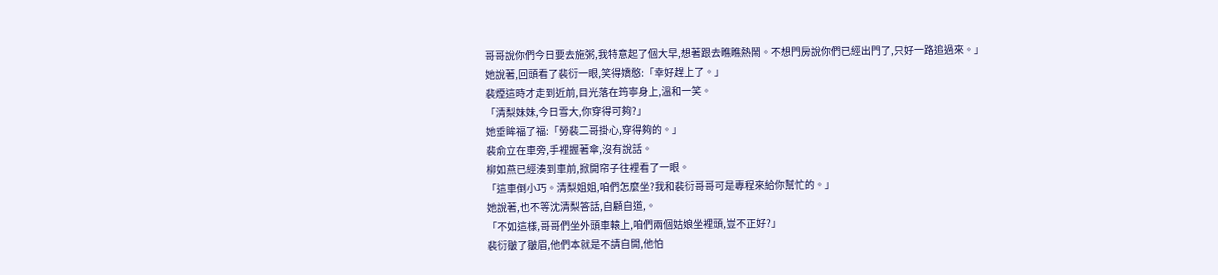哥哥說你們今日要去施粥,我特意起了個大早,想著跟去瞧瞧熱鬧。不想門房說你們已經出門了,只好一路追過來。」
她說著,回頭看了裴衍一眼,笑得嬌憨:「幸好趕上了。」
裴煙這時才走到近前,目光落在筠寧身上,溫和一笑。
「清梨妹妹,今日雪大,你穿得可夠?」
她垂眸福了福:「勞裴二哥掛心,穿得夠的。」
裴俞立在車旁,手裡握著傘,沒有說話。
柳如燕已經湊到車前,掀開帘子往裡看了一眼。
「這車倒小巧。清梨姐姐,咱們怎麼坐?我和裴衍哥哥可是專程來給你幫忙的。」
她說著,也不等沈清梨答話,自顧自道,。
「不如這樣,哥哥們坐外頭車轅上,咱們兩個姑娘坐裡頭,豈不正好?」
裴衍皺了皺眉,他們本就是不請自開,他怕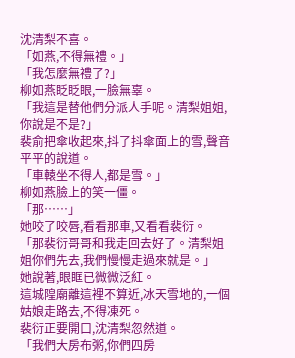沈清梨不喜。
「如燕,不得無禮。」
「我怎麼無禮了?」
柳如燕眨眨眼,一臉無辜。
「我這是替他們分派人手呢。清梨姐姐,你說是不是?」
裴俞把傘收起來,抖了抖傘面上的雪,聲音平平的說道。
「車轅坐不得人,都是雪。」
柳如燕臉上的笑一僵。
「那……」
她咬了咬唇,看看那車,又看看裴衍。
「那裴衍哥哥和我走回去好了。清梨姐姐你們先去,我們慢慢走過來就是。」
她說著,眼眶已微微泛紅。
這城隍廟離這裡不算近,冰天雪地的,一個姑娘走路去,不得凍死。
裴衍正要開口,沈清梨忽然道。
「我們大房布粥,你們四房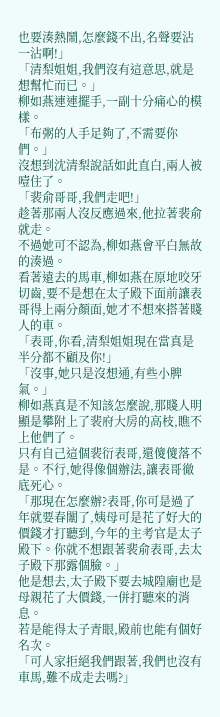也要湊熱鬧,怎麼錢不出,名聲要沾一沾啊!」
「清梨姐姐,我們沒有這意思,就是想幫忙而已。」
柳如燕連連擺手,一副十分痛心的模樣。
「布粥的人手足夠了,不需要你們。」
沒想到沈清梨說話如此直白,兩人被噎住了。
「裴俞哥哥,我們走吧!」
趁著那兩人沒反應過來,他拉著裴俞就走。
不過她可不認為,柳如燕會平白無故的湊過。
看著遠去的馬車,柳如燕在原地咬牙切齒,要不是想在太子殿下面前讓表哥得上兩分顏面,她才不想來搭著賤人的車。
「表哥,你看,清梨姐姐現在當真是半分都不顧及你!」
「沒事,她只是沒想通,有些小脾氣。」
柳如燕真是不知該怎麼說,那賤人明顯是攀附上了裴府大房的高枝,瞧不上他們了。
只有自己這個裴衍表哥,還傻傻落不是。不行,她得像個辦法,讓表哥徹底死心。
「那現在怎麼辦?表哥,你可是過了年就要春闈了,姨母可是花了好大的價錢才打聽到,今年的主考官是太子殿下。你就不想跟著裴俞表哥,去太子殿下那露個臉。」
他是想去,太子殿下要去城隍廟也是母親花了大價錢,一併打聽來的消息。
若是能得太子青眼,殿前也能有個好名次。
「可人家拒絕我們跟著,我們也沒有車馬,難不成走去嗎?」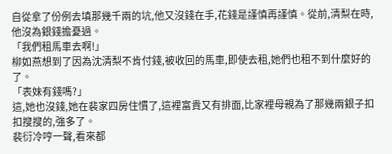自從拿了份例去填那幾千兩的坑,他又沒錢在手,花錢是謹慎再謹慎。從前,清梨在時,他沒為銀錢擔憂過。
「我們租馬車去啊!」
柳如燕想到了因為沈清梨不肯付錢,被收回的馬車,即使去租,她們也租不到什麼好的了。
「表妹有錢嗎?」
這,她也沒錢,她在裴家四房住慣了,這裡富貴又有排面,比家裡母親為了那幾兩銀子扣扣搜搜的,強多了。
裴衍冷哼一聲,看來都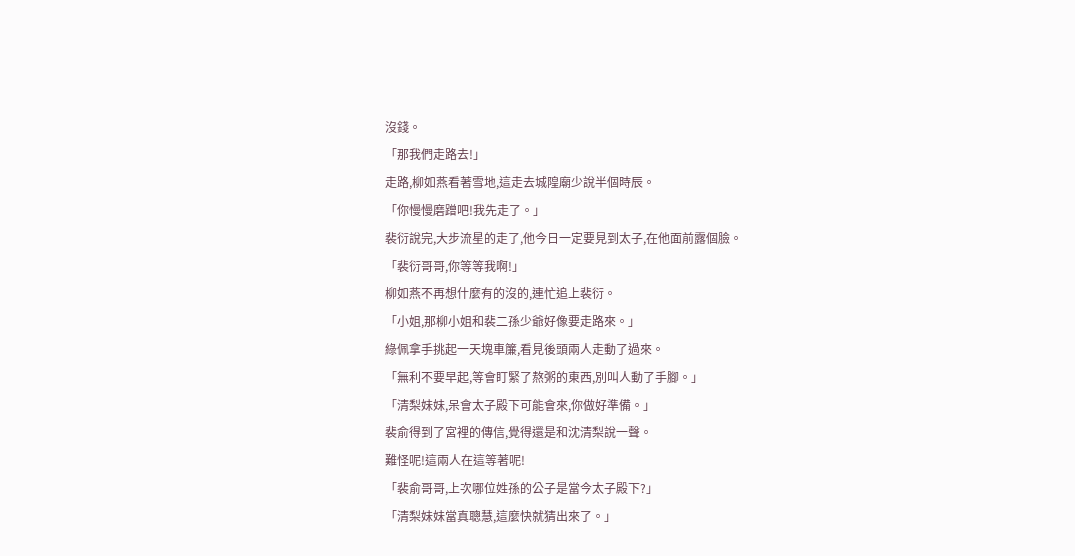沒錢。
「那我們走路去!」
走路,柳如燕看著雪地,這走去城隍廟少說半個時辰。
「你慢慢磨蹭吧!我先走了。」
裴衍說完,大步流星的走了,他今日一定要見到太子,在他面前露個臉。
「裴衍哥哥,你等等我啊!」
柳如燕不再想什麼有的沒的,連忙追上裴衍。
「小姐,那柳小姐和裴二孫少爺好像要走路來。」
綠佩拿手挑起一天塊車簾,看見後頭兩人走動了過來。
「無利不要早起,等會盯緊了熬粥的東西,別叫人動了手腳。」
「清梨妹妹,呆會太子殿下可能會來,你做好準備。」
裴俞得到了宮裡的傳信,覺得還是和沈清梨說一聲。
難怪呢!這兩人在這等著呢!
「裴俞哥哥,上次哪位姓孫的公子是當今太子殿下?」
「清梨妹妹當真聰慧,這麼快就猜出來了。」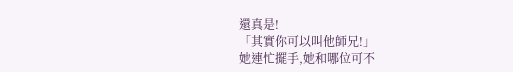還真是!
「其實你可以叫他師兄!」
她連忙擺手,她和哪位可不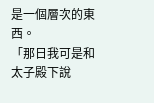是一個層次的東西。
「那日我可是和太子殿下說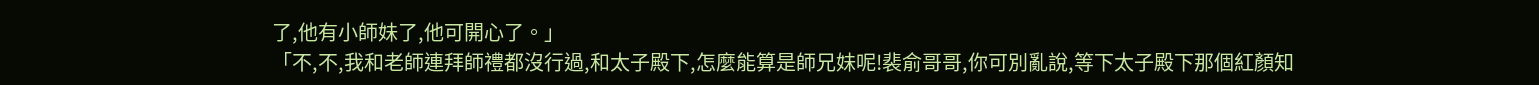了,他有小師妹了,他可開心了。」
「不,不,我和老師連拜師禮都沒行過,和太子殿下,怎麼能算是師兄妹呢!裴俞哥哥,你可別亂說,等下太子殿下那個紅顏知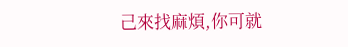己來找麻煩,你可就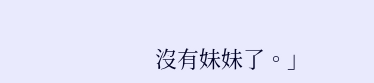沒有妹妹了。」